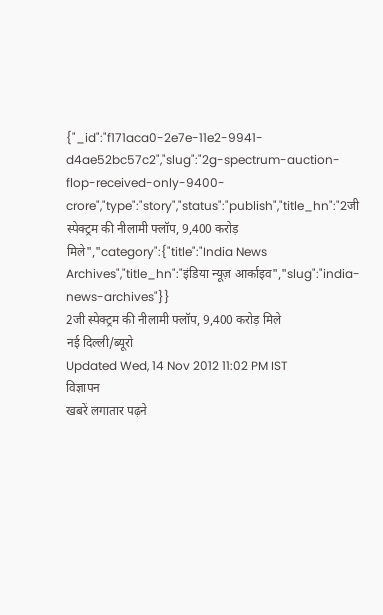{"_id":"f171aca0-2e7e-11e2-9941-d4ae52bc57c2","slug":"2g-spectrum-auction-flop-received-only-9400-crore","type":"story","status":"publish","title_hn":"2जी स्पेक्ट्रम की नीलामी फ्लॉप, 9,400 करोड़ मिले","category":{"title":"India News Archives","title_hn":"इंडिया न्यूज़ आर्काइव","slug":"india-news-archives"}}
2जी स्पेक्ट्रम की नीलामी फ्लॉप, 9,400 करोड़ मिले
नई दिल्ली/ब्यूरो
Updated Wed, 14 Nov 2012 11:02 PM IST
विज्ञापन
खबरें लगातार पढ़ने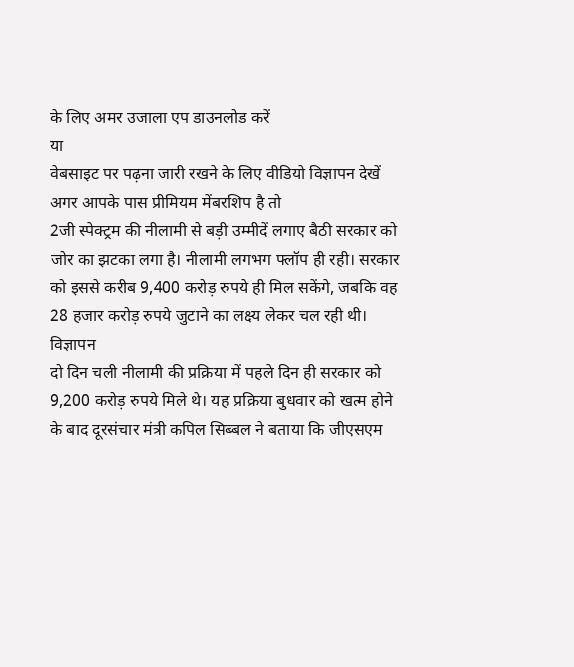के लिए अमर उजाला एप डाउनलोड करें
या
वेबसाइट पर पढ़ना जारी रखने के लिए वीडियो विज्ञापन देखें
अगर आपके पास प्रीमियम मेंबरशिप है तो
2जी स्पेक्ट्रम की नीलामी से बड़ी उम्मीदें लगाए बैठी सरकार को जोर का झटका लगा है। नीलामी लगभग फ्लॉप ही रही। सरकार को इससे करीब 9,400 करोड़ रुपये ही मिल सकेंगे, जबकि वह 28 हजार करोड़ रुपये जुटाने का लक्ष्य लेकर चल रही थी।
विज्ञापन
दो दिन चली नीलामी की प्रक्रिया में पहले दिन ही सरकार को 9,200 करोड़ रुपये मिले थे। यह प्रक्रिया बुधवार को खत्म होने के बाद दूरसंचार मंत्री कपिल सिब्बल ने बताया कि जीएसएम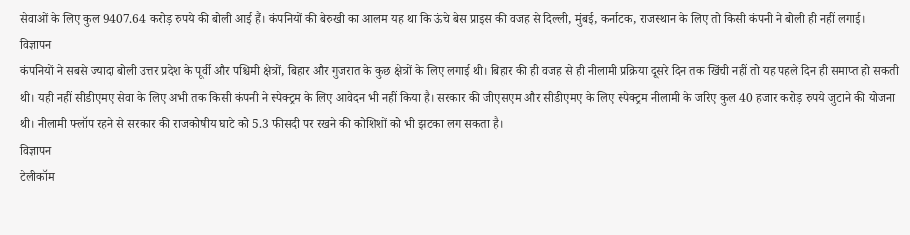सेवाओं के लिए कुल 9407.64 करोड़ रुपये की बोली आई हैं। कंपनियों की बेरुखी का आलम यह था कि ऊंचे बेस प्राइस की वजह से दिल्ली, मुंबई, कर्नाटक, राजस्थान के लिए तो किसी कंपनी ने बोली ही नहीं लगाई।
विज्ञापन
कंपनियों ने सबसे ज्यादा बोली उत्तर प्रदेश के पूर्वी और पश्चिमी क्षेत्रों, बिहार और गुजरात के कुछ क्षेत्रों के लिए लगाई थी। बिहार की ही वजह से ही नीलामी प्रक्रिया दूसरे दिन तक खिंची नहीं तो यह पहले दिन ही समाप्त हो सकती थी। यही नहीं सीडीएमए सेवा के लिए अभी तक किसी कंपनी ने स्पेक्ट्रम के लिए आवेदन भी नहीं किया है। सरकार की जीएसएम और सीडीएमए के लिए स्पेक्ट्रम नीलामी के जरिए कुल 40 हजार करोड़ रुपये जुटाने की योजना थी। नीलामी फ्लॉप रहने से सरकार की राजकोषीय घाटे को 5.3 फीसदी पर रखने की कोशिशों को भी झटका लग सकता है।
विज्ञापन
टेलीकॉम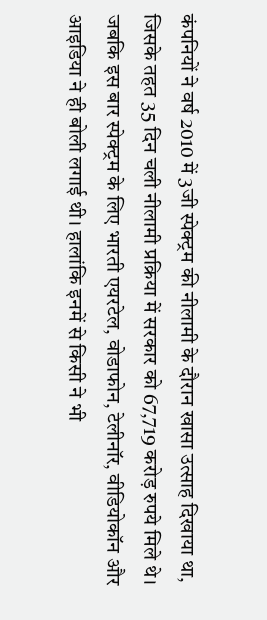कंपनियों ने वर्ष 2010 में 3जी स्पेक्ट्रम की नीलामी के दौरान खासा उत्साह दिखाया था, जिसके तहत 35 दिन चली नीलामी प्रक्रिया में सरकार को 67,719 करोड़ रुपये मिले थे। जबकि इस बार स्पेक्ट्रम के लिए भारती एयरटेल, वोडाफोन, टेलीनॉर, वीडियोकॉन और आइडिया ने ही बोली लगाई थी। हालांकि इनमें से किसी ने भी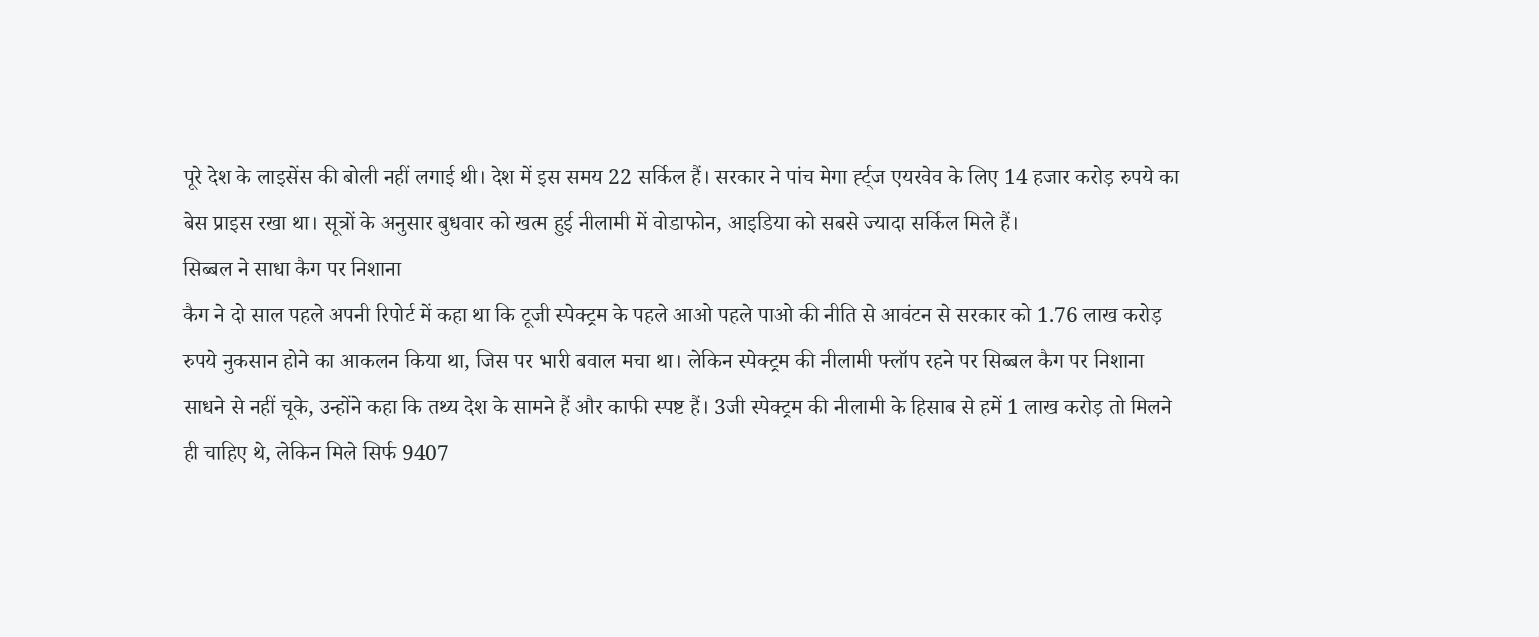पूरे देश के लाइसेंस की बोली नहीं लगाई थी। देश में इस समय 22 सर्किल हैं। सरकार ने पांच मेगा र्ह्ट्ज एयरवेव के लिए 14 हजार करोड़ रुपये का बेस प्राइस रखा था। सूत्रों के अनुसार बुधवार को खत्म हुई नीलामी में वोडाफोन, आइडिया को सबसे ज्यादा सर्किल मिले हैं।
सिब्बल ने साधा कैग पर निशाना
कैग ने दो साल पहले अपनी रिपोर्ट में कहा था कि टूजी स्पेक्ट्रम के पहले आओ पहले पाओ की नीति से आवंटन से सरकार को 1.76 लाख करोड़ रुपये नुकसान होने का आकलन किया था, जिस पर भारी बवाल मचा था। लेकिन स्पेक्ट्रम की नीलामी फ्लॉप रहने पर सिब्बल कैग पर निशाना साधने से नहीं चूके, उन्होंने कहा कि तथ्य देश के सामने हैं और काफी स्पष्ट हैं। 3जी स्पेक्ट्रम की नीलामी के हिसाब से हमें 1 लाख करोड़ तो मिलने ही चाहिए थे, लेकिन मिले सिर्फ 9407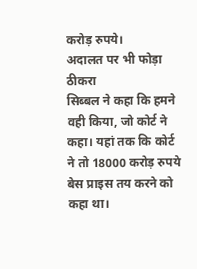करोड़ रुपये।
अदालत पर भी फोड़ा ठीकरा
सिब्बल ने कहा कि हमने वही किया, जो कोर्ट ने कहा। यहां तक कि कोर्ट ने तो 18000 करोड़ रुपये बेस प्राइस तय करने को कहा था।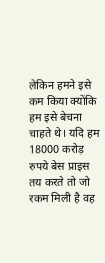लेकिन हमने इसे कम किया क्योंकि हम इसे बेचना चाहते थे। यदि हम 18000 करोड़ रुपये बेस प्राइस तय करते तो जो रकम मिली है वह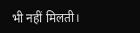भी नहीं मिलती।